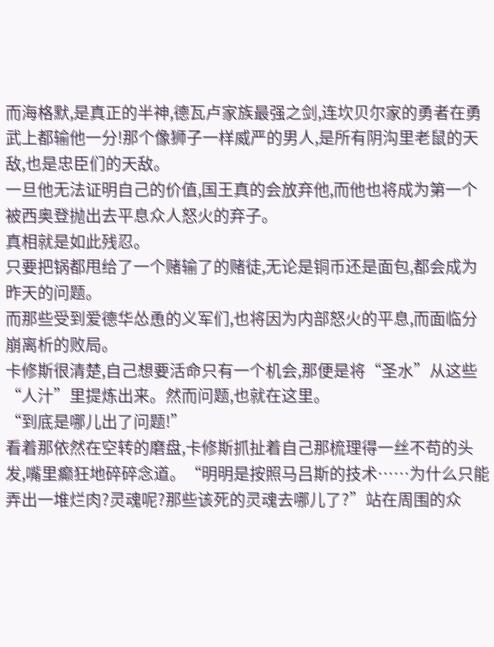而海格默,是真正的半神,德瓦卢家族最强之剑,连坎贝尔家的勇者在勇武上都输他一分!那个像狮子一样威严的男人,是所有阴沟里老鼠的天敌,也是忠臣们的天敌。
一旦他无法证明自己的价值,国王真的会放弃他,而他也将成为第一个被西奥登抛出去平息众人怒火的弃子。
真相就是如此残忍。
只要把锅都甩给了一个赌输了的赌徒,无论是铜币还是面包,都会成为昨天的问题。
而那些受到爱德华怂恿的义军们,也将因为内部怒火的平息,而面临分崩离析的败局。
卡修斯很清楚,自己想要活命只有一个机会,那便是将“圣水”从这些“人汁”里提炼出来。然而问题,也就在这里。
“到底是哪儿出了问题!”
看着那依然在空转的磨盘,卡修斯抓扯着自己那梳理得一丝不苟的头发,嘴里癫狂地碎碎念道。“明明是按照马吕斯的技术……为什么只能弄出一堆烂肉?灵魂呢?那些该死的灵魂去哪儿了?”站在周围的众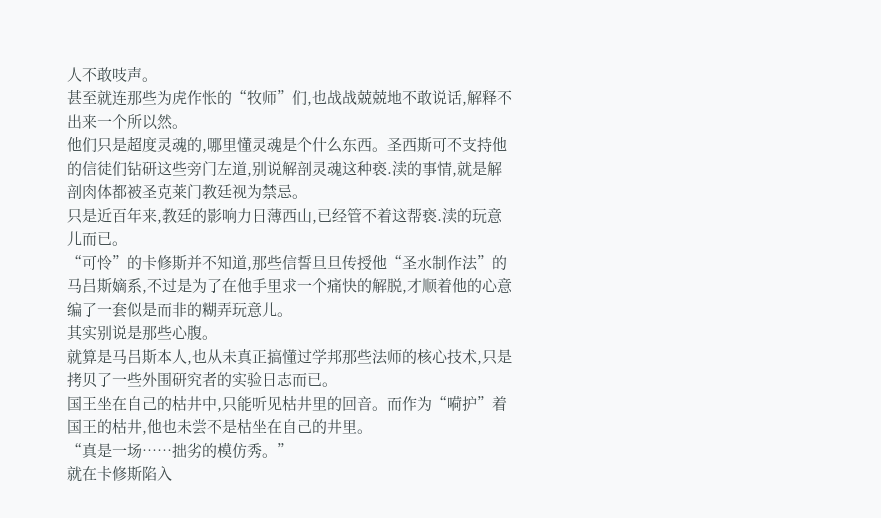人不敢吱声。
甚至就连那些为虎作怅的“牧师”们,也战战兢兢地不敢说话,解释不出来一个所以然。
他们只是超度灵魂的,哪里懂灵魂是个什么东西。圣西斯可不支持他的信徒们钻研这些旁门左道,别说解剖灵魂这种亵.渎的事情,就是解剖肉体都被圣克莱门教廷视为禁忌。
只是近百年来,教廷的影响力日薄西山,已经管不着这帮亵.渎的玩意儿而已。
“可怜”的卡修斯并不知道,那些信誓旦旦传授他“圣水制作法”的马吕斯嫡系,不过是为了在他手里求一个痛快的解脱,才顺着他的心意编了一套似是而非的糊弄玩意儿。
其实别说是那些心腹。
就算是马吕斯本人,也从未真正搞懂过学邦那些法师的核心技术,只是拷贝了一些外围研究者的实验日志而已。
国王坐在自己的枯井中,只能听见枯井里的回音。而作为“嗬护”着国王的枯井,他也未尝不是枯坐在自己的井里。
“真是一场……拙劣的模仿秀。”
就在卡修斯陷入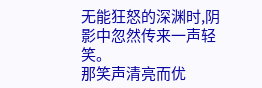无能狂怒的深渊时,阴影中忽然传来一声轻笑。
那笑声清亮而优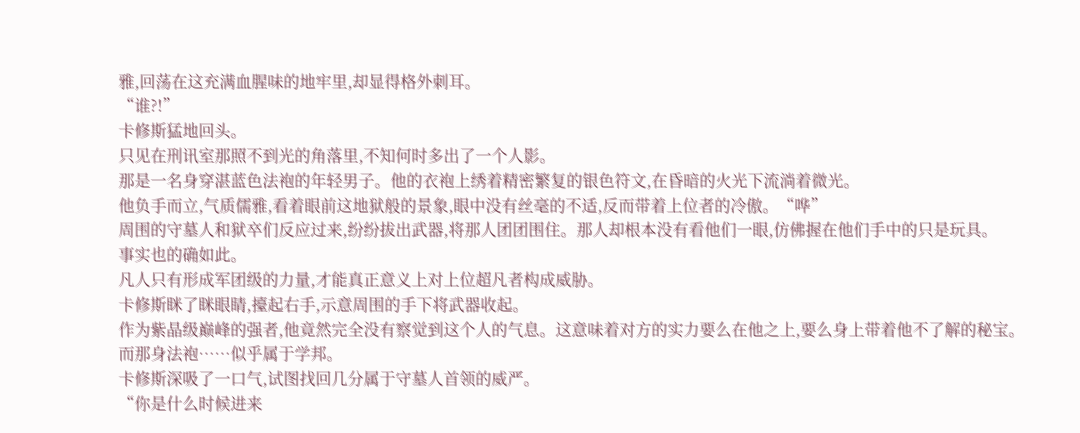雅,回荡在这充满血腥味的地牢里,却显得格外刺耳。
“谁?!”
卡修斯猛地回头。
只见在刑讯室那照不到光的角落里,不知何时多出了一个人影。
那是一名身穿湛蓝色法袍的年轻男子。他的衣袍上绣着精密繁复的银色符文,在昏暗的火光下流淌着微光。
他负手而立,气质儒雅,看着眼前这地狱般的景象,眼中没有丝毫的不适,反而带着上位者的冷傲。“哗”
周围的守墓人和狱卒们反应过来,纷纷拔出武器,将那人团团围住。那人却根本没有看他们一眼,仿佛握在他们手中的只是玩具。
事实也的确如此。
凡人只有形成军团级的力量,才能真正意义上对上位超凡者构成威胁。
卡修斯眯了眯眼睛,擡起右手,示意周围的手下将武器收起。
作为紫晶级巅峰的强者,他竟然完全没有察觉到这个人的气息。这意味着对方的实力要么在他之上,要么身上带着他不了解的秘宝。
而那身法袍……似乎属于学邦。
卡修斯深吸了一口气,试图找回几分属于守墓人首领的威严。
“你是什么时候进来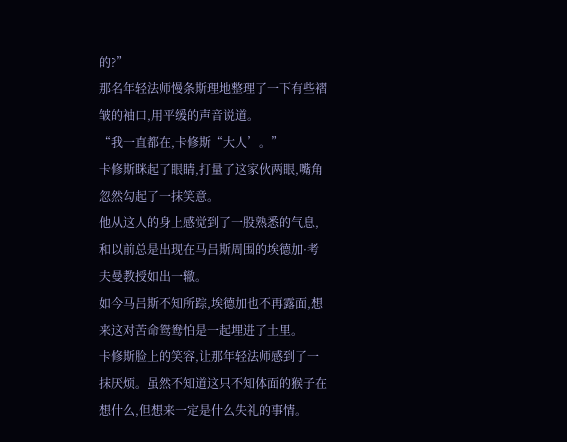的?”
那名年轻法师慢条斯理地整理了一下有些褶皱的袖口,用平缓的声音说道。
“我一直都在,卡修斯“大人’。”
卡修斯眯起了眼睛,打量了这家伙两眼,嘴角忽然勾起了一抹笑意。
他从这人的身上感觉到了一股熟悉的气息,和以前总是出现在马吕斯周围的埃德加·考夫曼教授如出一辙。
如今马吕斯不知所踪,埃德加也不再露面,想来这对苦命鸳鸯怕是一起埋进了土里。
卡修斯脸上的笑容,让那年轻法师感到了一抹厌烦。虽然不知道这只不知体面的猴子在想什么,但想来一定是什么失礼的事情。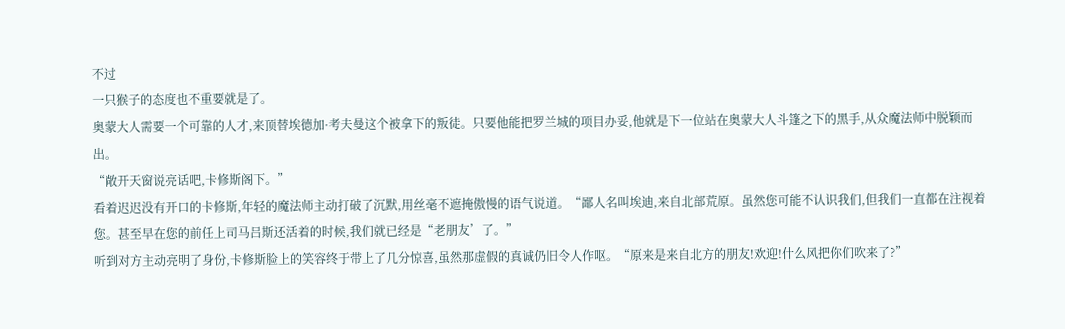不过
一只猴子的态度也不重要就是了。
奥蒙大人需要一个可靠的人才,来顶替埃德加·考夫曼这个被拿下的叛徒。只要他能把罗兰城的项目办妥,他就是下一位站在奥蒙大人斗篷之下的黑手,从众魔法师中脱颖而出。
“敞开天窗说亮话吧,卡修斯阁下。”
看着迟迟没有开口的卡修斯,年轻的魔法师主动打破了沉默,用丝毫不遮掩傲慢的语气说道。“鄙人名叫埃迪,来自北部荒原。虽然您可能不认识我们,但我们一直都在注视着您。甚至早在您的前任上司马吕斯还活着的时候,我们就已经是“老朋友’了。”
听到对方主动亮明了身份,卡修斯脸上的笑容终于带上了几分惊喜,虽然那虚假的真诚仍旧令人作呕。“原来是来自北方的朋友!欢迎!什么风把你们吹来了?”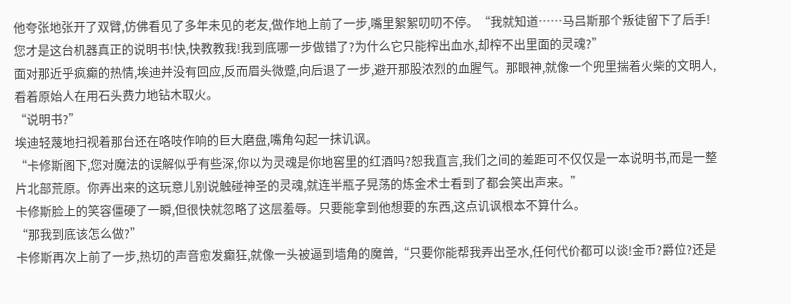他夸张地张开了双臂,仿佛看见了多年未见的老友,做作地上前了一步,嘴里絮絮叨叨不停。“我就知道……马吕斯那个叛徒留下了后手!您才是这台机器真正的说明书!快,快教教我!我到底哪一步做错了?为什么它只能榨出血水,却榨不出里面的灵魂?”
面对那近乎疯癫的热情,埃迪并没有回应,反而眉头微蹙,向后退了一步,避开那股浓烈的血腥气。那眼神,就像一个兜里揣着火柴的文明人,看着原始人在用石头费力地钻木取火。
“说明书?”
埃迪轻蔑地扫视着那台还在咯吱作响的巨大磨盘,嘴角勾起一抹讥讽。
“卡修斯阁下,您对魔法的误解似乎有些深,你以为灵魂是你地窖里的红酒吗?恕我直言,我们之间的差距可不仅仅是一本说明书,而是一整片北部荒原。你弄出来的这玩意儿别说触碰神圣的灵魂,就连半瓶子晃荡的炼金术士看到了都会笑出声来。”
卡修斯脸上的笑容僵硬了一瞬,但很快就忽略了这层羞辱。只要能拿到他想要的东西,这点讥讽根本不算什么。
“那我到底该怎么做?”
卡修斯再次上前了一步,热切的声音愈发癫狂,就像一头被逼到墙角的魔兽,“只要你能帮我弄出圣水,任何代价都可以谈!金币?爵位?还是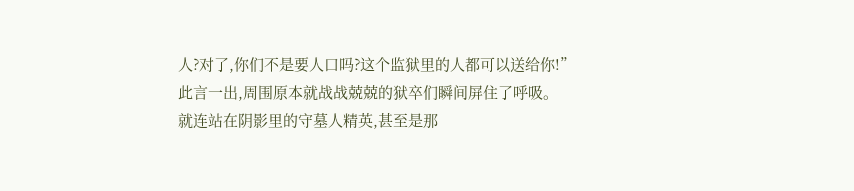人?对了,你们不是要人口吗?这个监狱里的人都可以送给你!”
此言一出,周围原本就战战兢兢的狱卒们瞬间屏住了呼吸。
就连站在阴影里的守墓人精英,甚至是那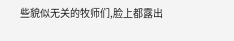些貌似无关的牧师们,脸上都露出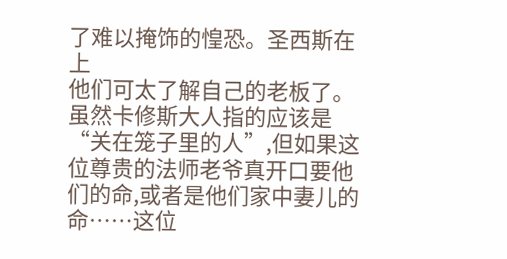了难以掩饰的惶恐。圣西斯在上
他们可太了解自己的老板了。
虽然卡修斯大人指的应该是“关在笼子里的人”,但如果这位尊贵的法师老爷真开口要他们的命,或者是他们家中妻儿的命……这位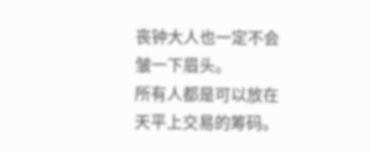丧钟大人也一定不会皱一下眉头。
所有人都是可以放在天平上交易的筹码。